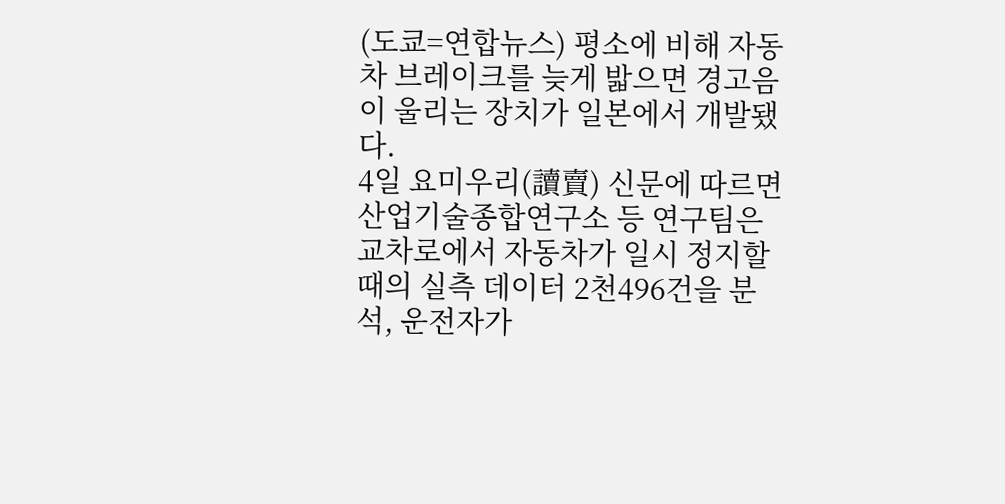(도쿄=연합뉴스) 평소에 비해 자동차 브레이크를 늦게 밟으면 경고음이 울리는 장치가 일본에서 개발됐다.
4일 요미우리(讀賣) 신문에 따르면 산업기술종합연구소 등 연구팀은 교차로에서 자동차가 일시 정지할 때의 실측 데이터 2천496건을 분석, 운전자가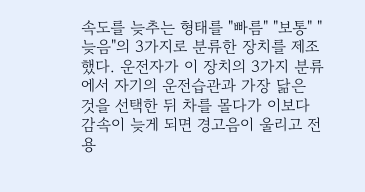속도를 늦추는 형태를 "빠름" "보통" "늦음"의 3가지로 분류한 장치를 제조했다. 운전자가 이 장치의 3가지 분류에서 자기의 운전습관과 가장 닮은 것을 선택한 뒤 차를 몰다가 이보다 감속이 늦게 되면 경고음이 울리고 전용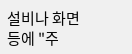설비나 화면 등에 "주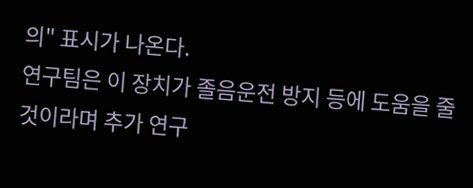의" 표시가 나온다.
연구팀은 이 장치가 졸음운전 방지 등에 도움을 줄 것이라며 추가 연구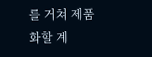를 거쳐 제품화할 계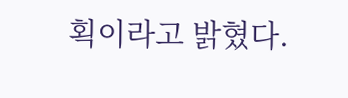획이라고 밝혔다.